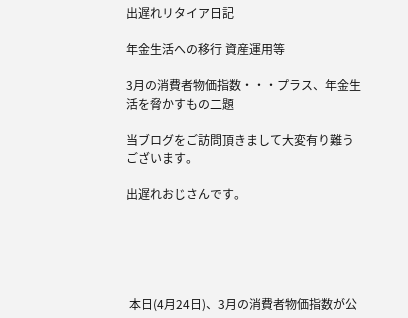出遅れリタイア日記

年金生活への移行 資産運用等

3月の消費者物価指数・・・プラス、年金生活を脅かすもの二題

当ブログをご訪問頂きまして大変有り難うございます。

出遅れおじさんです。





 本日(4月24日)、3月の消費者物価指数が公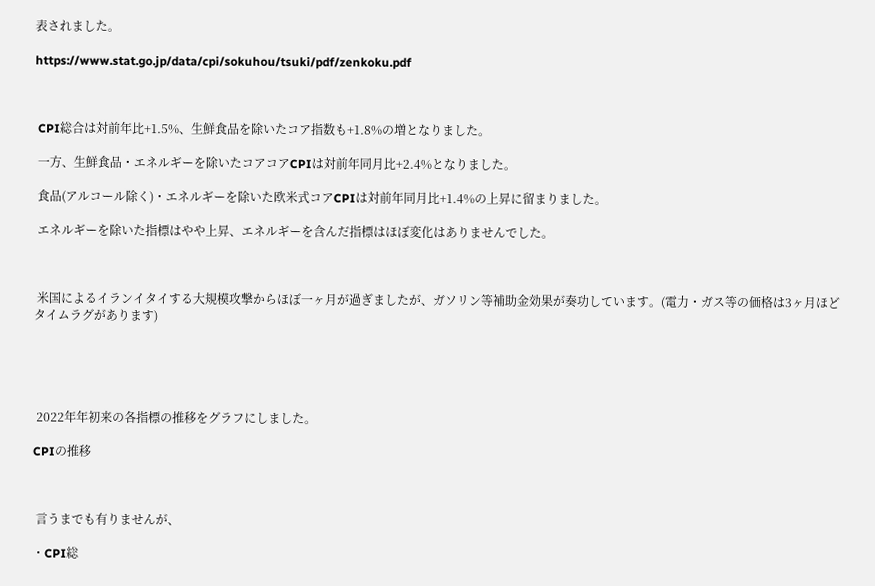表されました。

https://www.stat.go.jp/data/cpi/sokuhou/tsuki/pdf/zenkoku.pdf



 CPI総合は対前年比+1.5%、生鮮食品を除いたコア指数も+1.8%の増となりました。

 一方、生鮮食品・エネルギーを除いたコアコアCPIは対前年同月比+2.4%となりました。

 食品(アルコール除く)・エネルギーを除いた欧米式コアCPIは対前年同月比+1.4%の上昇に留まりました。

 エネルギーを除いた指標はやや上昇、エネルギーを含んだ指標はほぼ変化はありませんでした。



 米国によるイランイタイする大規模攻撃からほぼ一ヶ月が過ぎましたが、ガソリン等補助金効果が奏功しています。(電力・ガス等の価格は3ヶ月ほどタイムラグがあります)





 2022年年初来の各指標の推移をグラフにしました。

CPIの推移



 言うまでも有りませんが、

・CPI総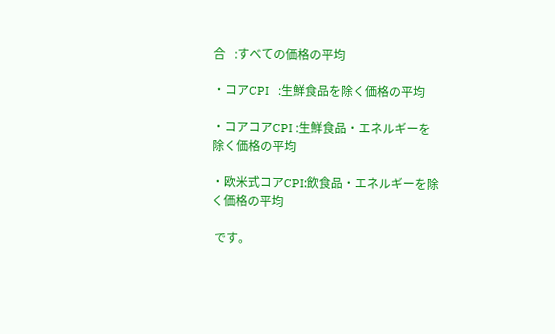合   :すべての価格の平均

・コアCPI   :生鮮食品を除く価格の平均

・コアコアCPI :生鮮食品・エネルギーを除く価格の平均

・欧米式コアCPI:飲食品・エネルギーを除く価格の平均

 です。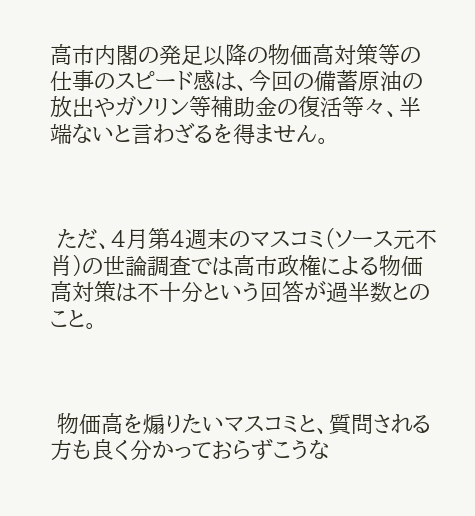高市内閣の発足以降の物価高対策等の仕事のスピード感は、今回の備蓄原油の放出やガソリン等補助金の復活等々、半端ないと言わざるを得ません。



 ただ、4月第4週末のマスコミ(ソース元不肖)の世論調査では高市政権による物価高対策は不十分という回答が過半数とのこと。



 物価高を煽りたいマスコミと、質問される方も良く分かっておらずこうな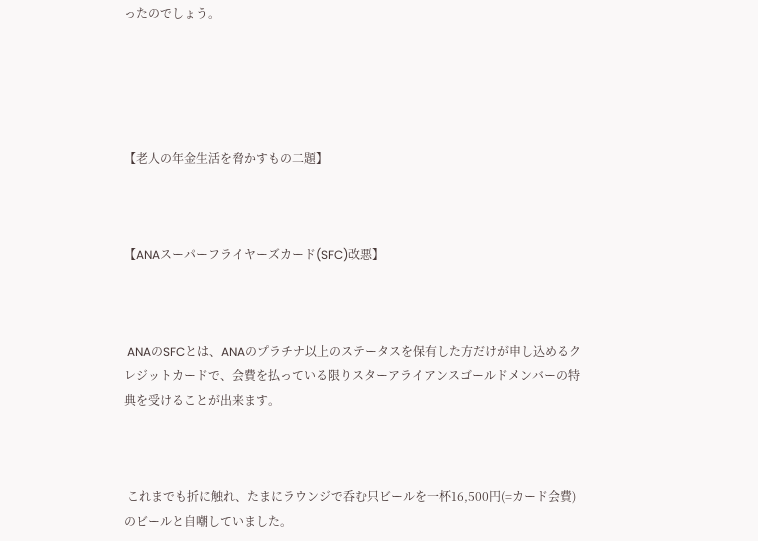ったのでしょう。





【老人の年金生活を脅かすもの二題】



【ANAスーパーフライヤーズカード(SFC)改悪】



 ANAのSFCとは、ANAのプラチナ以上のステータスを保有した方だけが申し込めるクレジットカードで、会費を払っている限りスターアライアンスゴールドメンバーの特典を受けることが出来ます。



 これまでも折に触れ、たまにラウンジで呑む只ビールを一杯16,500円(=カード会費)のビールと自嘲していました。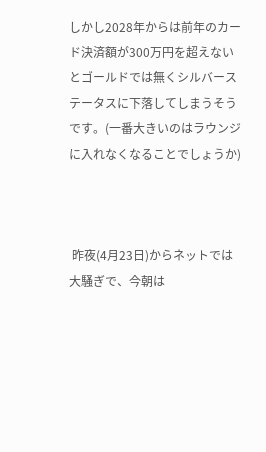しかし2028年からは前年のカード決済額が300万円を超えないとゴールドでは無くシルバーステータスに下落してしまうそうです。(一番大きいのはラウンジに入れなくなることでしょうか)



 昨夜(4月23日)からネットでは大騒ぎで、今朝は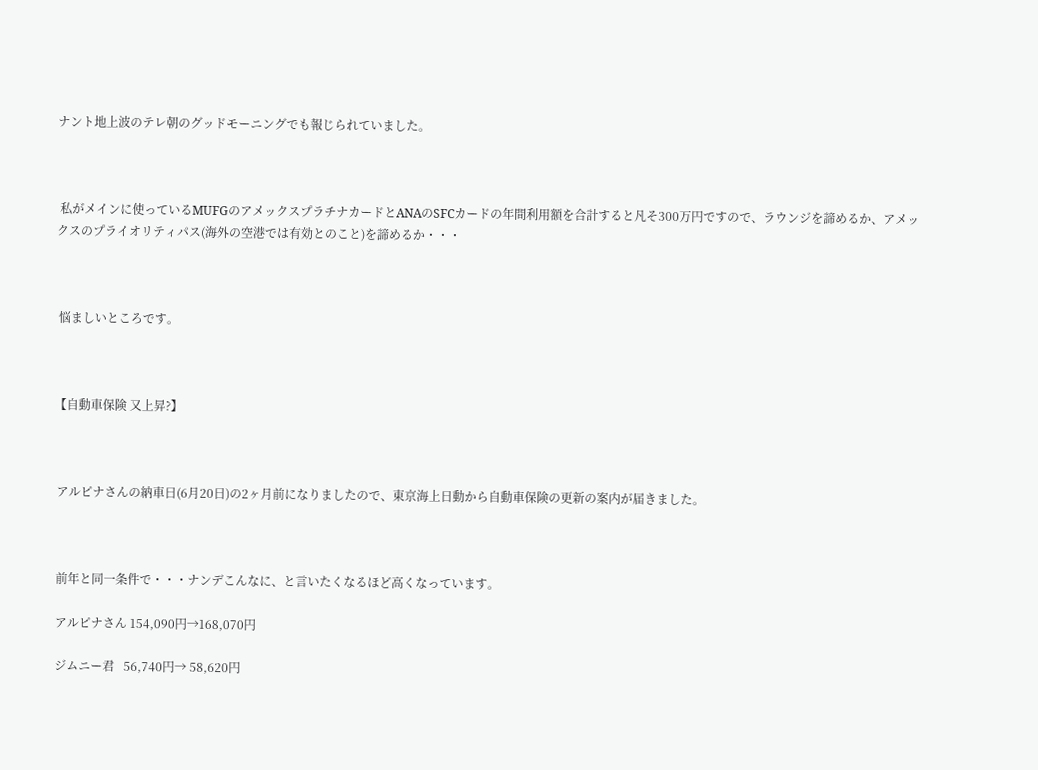ナント地上波のテレ朝のグッドモーニングでも報じられていました。



 私がメインに使っているMUFGのアメックスプラチナカードとANAのSFCカードの年間利用額を合計すると凡そ300万円ですので、ラウンジを諦めるか、アメックスのプライオリティパス(海外の空港では有効とのこと)を諦めるか・・・



 悩ましいところです。



【自動車保険 又上昇?】



 アルピナさんの納車日(6月20日)の2ヶ月前になりましたので、東京海上日動から自動車保険の更新の案内が届きました。



 前年と同一条件で・・・ナンデこんなに、と言いたくなるほど高くなっています。

 アルピナさん 154,090円→168,070円

 ジムニー君   56,740円→ 58,620円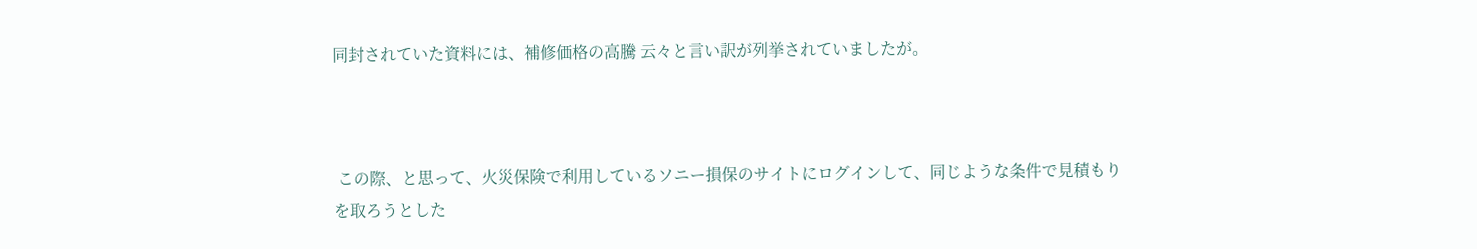同封されていた資料には、補修価格の高騰 云々と言い訳が列挙されていましたが。



 この際、と思って、火災保険で利用しているソニー損保のサイトにログインして、同じような条件で見積もりを取ろうとした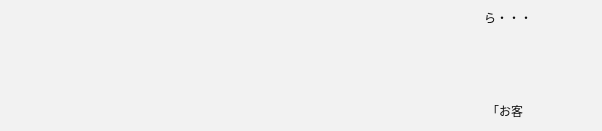ら・・・



 「お客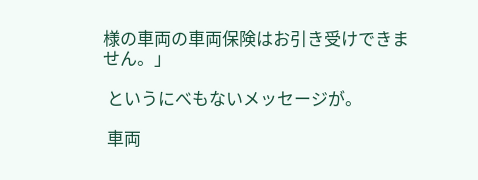様の車両の車両保険はお引き受けできません。」

 というにべもないメッセージが。

 車両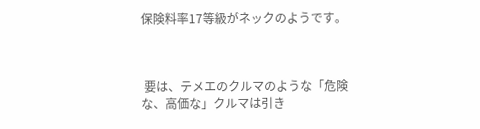保険料率17等級がネックのようです。



 要は、テメエのクルマのような「危険な、高価な」クルマは引き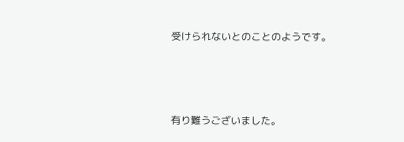受けられないとのことのようです。





有り難うございました。